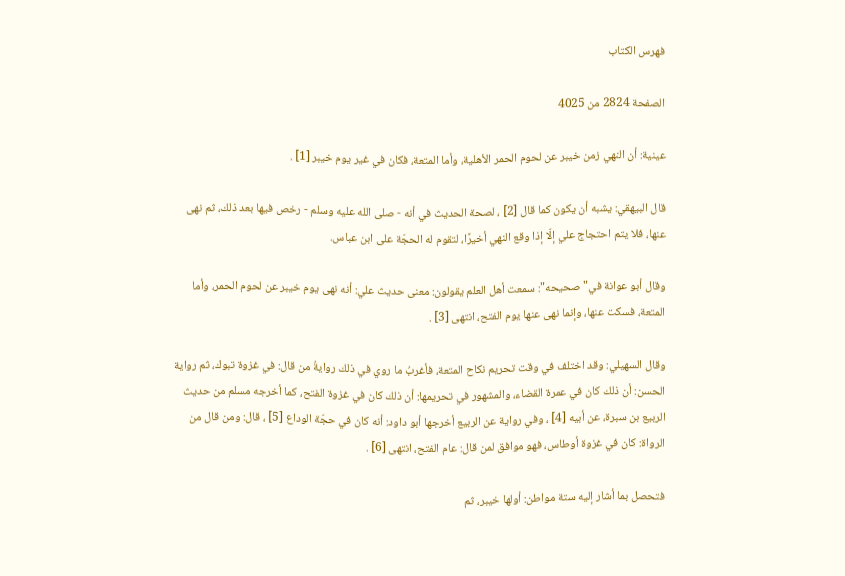فهرس الكتاب

الصفحة 2824 من 4025

عينية: أن النهي زمن خيبر عن لحوم الحمر الأهلية، وأما المتعة، فكان في غير يوم خيبر [1] .

قال البيهقي: يشبه أن يكون كما قال [2] ، لصحة الحديث في أنه - صلى الله عليه وسلم - رخص فيها بعد ذلك، ثم نهى عنها، فلا يتم احتجاج علي إلّا إذا وقع النهي أخيرًا، لتقوم له الحجّة على ابن عباس.

وقال أبو عوانة في"صحيحه": سمعت أهل العلم يقولون: معنى حديث علي: أنه نهى يوم خيبر عن لحوم الحمر، وأما المتعة، فسكت عنها، وإنما نهى عنها يوم الفتح، انتهى [3] .

وقال السهيلي: وقد اختلف في وقت تحريم نكاح المتعة، فأغربُ ما روي في ذلك روايةُ من قال: في غزوة تبوك، ثم رواية الحسن: أن ذلك كان في عمرة القضاء، والمشهور في تحريمها: أن ذلك كان في غزوة الفتح، كما أخرجه مسلم من حديث الربيع بن سبرة، عن أبيه [4] ، وفي رواية عن الربيع أخرجها أبو داود: أنه كان في حجّة الوداع [5] ، قال: ومن قال من الرواة: كان في غزوة أوطاس، فهو موافق لمن قال: عام الفتح، انتهى [6] .

فتحصل بما أشار إليه ستة مواطن: أولها خيبر، ثم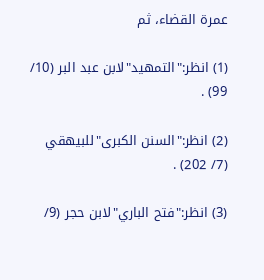عمرة القضاء، ثم

(1) انظر:"التمهيد"لابن عبد البر (10/ 99) .

(2) انظر:"السنن الكبرى"للبيهقي (7/ 202) .

(3) انظر:"فتح الباري"لابن حجر (9/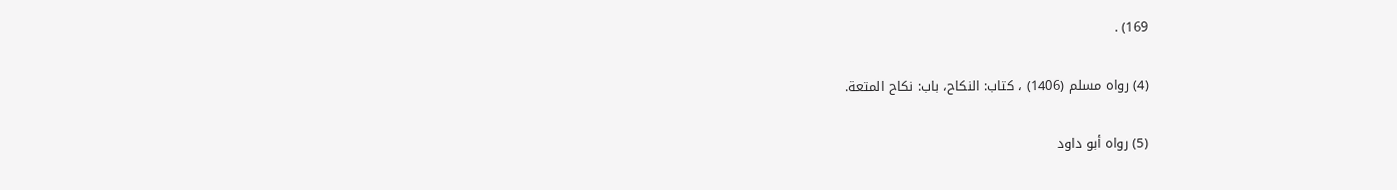169) .

(4) رواه مسلم (1406) ، كتاب: النكاح، باب: نكاح المتعة.

(5) رواه أبو داود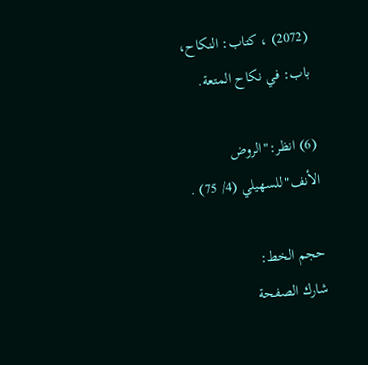(2072) ، كتاب: النكاح، باب: في نكاح المتعة.

(6) انظر:"الروض الأنف"للسهيلي (4/ 75) .

حجم الخط:
شارك الصفحة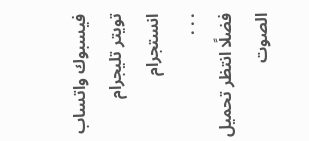فيسبوك واتساب تويتر تليجرام انستجرام
. . .
فضلًا انتظر تحميل الصوت